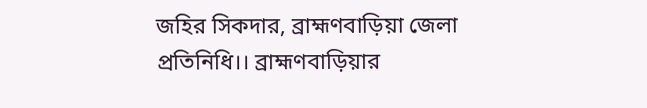জহির সিকদার, ব্রাহ্মণবাড়িয়া জেলা প্রতিনিধি।। ব্রাহ্মণবাড়িয়ার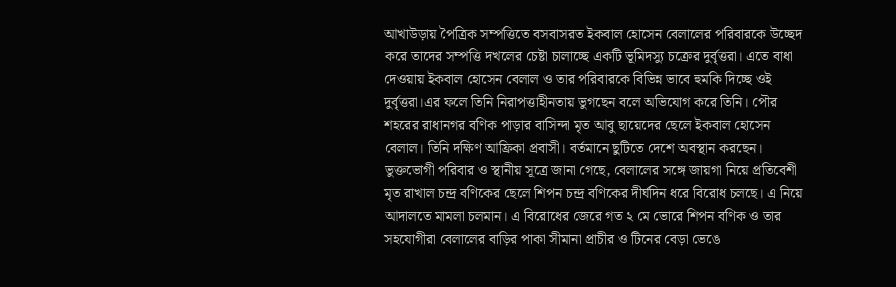আখাউড়ায় পৈত্রিক সম্পত্তিতে বসবাসরত ইকবাল হোসেন বেলালের পরিবারকে উচ্ছেদ করে তাদের সম্পত্তি দখলের চেষ্টা চালাচ্ছে একটি ভূমিদস্যু চক্রের দুর্বৃত্তরা। এতে বাধা দেওয়ায় ইকবাল হোসেন বেলাল ও তার পরিবারকে বিভিন্ন ভাবে হুমকি দিচ্ছে ওই দুর্বৃত্তরা।এর ফলে তিনি নিরাপত্তাহীনতায় ভুগছেন বলে অভিযোগ করে তিনি। পৌর শহরের রাধানগর বণিক পাড়ার বাসিন্দা মৃত আবু ছায়েদের ছেলে ইকবাল হোসেন বেলাল। তিনি দক্ষিণ আফ্রিকা প্রবাসী। বর্তমানে ছুটিতে দেশে অবস্থান করছেন।
ভুক্তভোগী পরিবার ও স্থানীয় সূত্রে জানা গেছে, বেলালের সঙ্গে জায়গা নিয়ে প্রতিবেশী মৃত রাখাল চন্দ্র বণিকের ছেলে শিপন চন্দ্র বণিকের দীর্ঘদিন ধরে বিরোধ চলছে। এ নিয়ে আদালতে মামলা চলমান। এ বিরোধের জেরে গত ২ মে ভোরে শিপন বণিক ও তার সহযোগীরা বেলালের বাড়ির পাকা সীমানা প্রাচীর ও টিনের বেড়া ভেঙে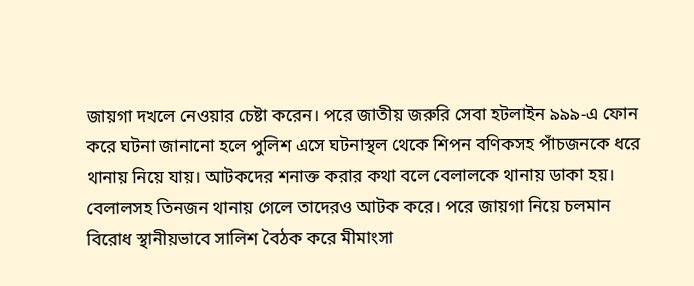জায়গা দখলে নেওয়ার চেষ্টা করেন। পরে জাতীয় জরুরি সেবা হটলাইন ৯৯৯-এ ফোন করে ঘটনা জানানো হলে পুলিশ এসে ঘটনাস্থল থেকে শিপন বণিকসহ পাঁচজনকে ধরে থানায় নিয়ে যায়। আটকদের শনাক্ত করার কথা বলে বেলালকে থানায় ডাকা হয়। বেলালসহ তিনজন থানায় গেলে তাদেরও আটক করে। পরে জায়গা নিয়ে চলমান বিরোধ স্থানীয়ভাবে সালিশ বৈঠক করে মীমাংসা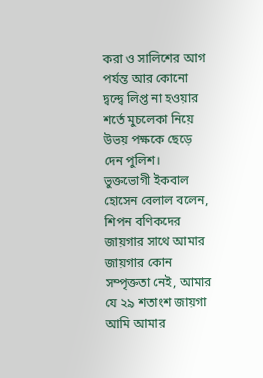করা ও সালিশের আগ পর্যন্ত আর কোনো দ্বন্দ্বে লিপ্ত না হওয়ার শর্তে মুচলেকা নিয়ে উভয় পক্ষকে ছেড়ে দেন পুলিশ।
ভুক্তভোগী ইকবাল হোসেন বেলাল বলেন, শিপন বণিকদের জায়গার সাথে আমার জায়গার কোন সম্পৃক্ততা নেই, আমার যে ২৯ শতাংশ জায়গা আমি আমার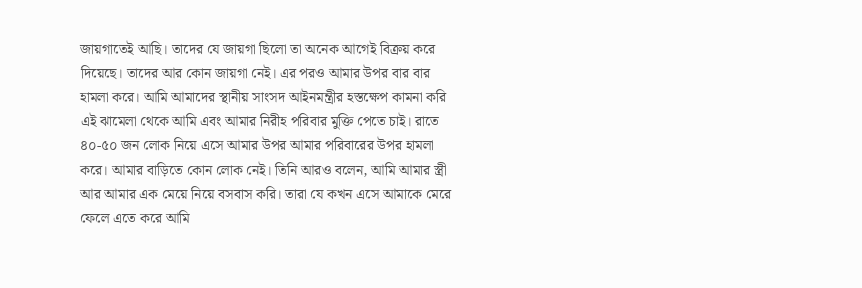জায়গাতেই আছি। তাদের যে জায়গা ছিলো তা অনেক আগেই বিক্রয় করে দিয়েছে। তাদের আর কোন জায়গা নেই। এর পরও আমার উপর বার বার হামলা করে। আমি আমাদের স্থানীয় সাংসদ আইনমন্ত্রীর হস্তক্ষেপ কামনা করি এই ঝামেলা থেকে আমি এবং আমার নিরীহ পরিবার মুক্তি পেতে চাই। রাতে ৪০-৫০ জন লোক নিয়ে এসে আমার উপর আমার পরিবারের উপর হামলা করে। আমার বাড়িতে কোন লোক নেই। তিনি আরও বলেন, আমি আমার স্ত্রী আর আমার এক মেয়ে নিয়ে বসবাস করি। তারা যে কখন এসে আমাকে মেরে ফেলে এতে করে আমি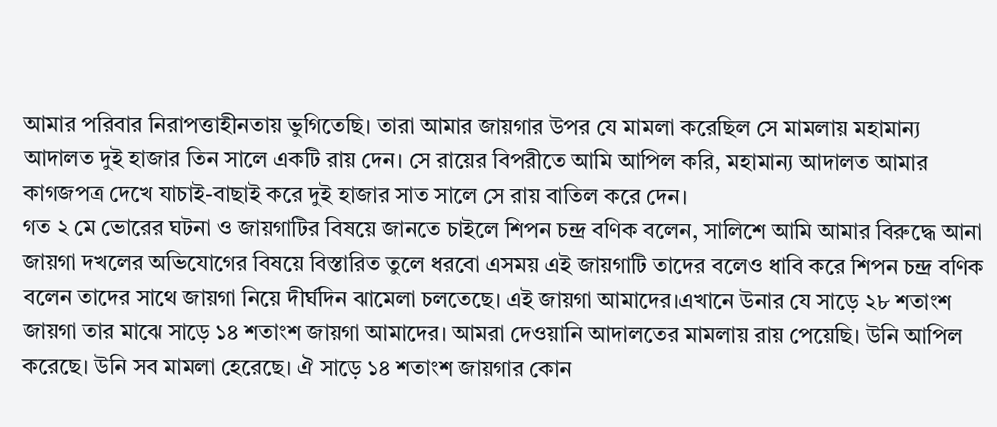আমার পরিবার নিরাপত্তাহীনতায় ভুগিতেছি। তারা আমার জায়গার উপর যে মামলা করেছিল সে মামলায় মহামান্য আদালত দুই হাজার তিন সালে একটি রায় দেন। সে রায়ের বিপরীতে আমি আপিল করি, মহামান্য আদালত আমার কাগজপত্র দেখে যাচাই-বাছাই করে দুই হাজার সাত সালে সে রায় বাতিল করে দেন।
গত ২ মে ভোরের ঘটনা ও জায়গাটির বিষয়ে জানতে চাইলে শিপন চন্দ্র বণিক বলেন, সালিশে আমি আমার বিরুদ্ধে আনা জায়গা দখলের অভিযোগের বিষয়ে বিস্তারিত তুলে ধরবো এসময় এই জায়গাটি তাদের বলেও ধাবি করে শিপন চন্দ্র বণিক বলেন তাদের সাথে জায়গা নিয়ে দীর্ঘদিন ঝামেলা চলতেছে। এই জায়গা আমাদের।এখানে উনার যে সাড়ে ২৮ শতাংশ জায়গা তার মাঝে সাড়ে ১৪ শতাংশ জায়গা আমাদের। আমরা দেওয়ানি আদালতের মামলায় রায় পেয়েছি। উনি আপিল করেছে। উনি সব মামলা হেরেছে। ঐ সাড়ে ১৪ শতাংশ জায়গার কোন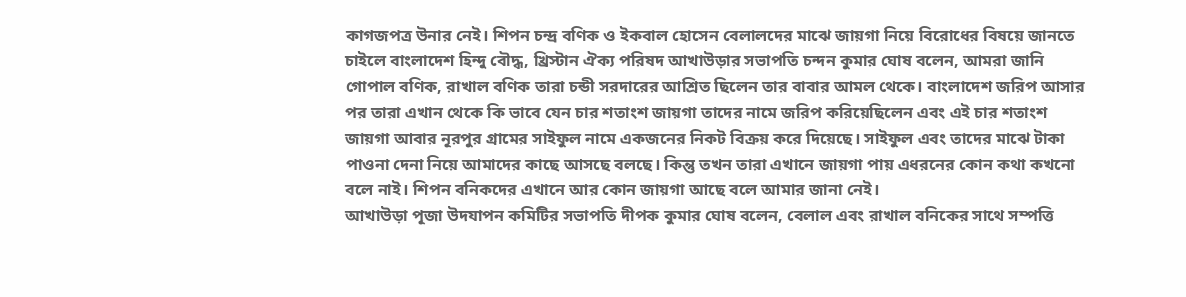কাগজপত্র উনার নেই। শিপন চন্দ্র বণিক ও ইকবাল হোসেন বেলালদের মাঝে জায়গা নিয়ে বিরোধের বিষয়ে জানতে চাইলে বাংলাদেশ হিন্দু বৌদ্ধ, খ্রিস্টান ঐক্য পরিষদ আখাউড়ার সভাপতি চন্দন কুমার ঘোষ বলেন, আমরা জানি গোপাল বণিক, রাখাল বণিক তারা চন্ডী সরদারের আশ্রিত ছিলেন তার বাবার আমল থেকে। বাংলাদেশ জরিপ আসার পর তারা এখান থেকে কি ভাবে যেন চার শতাংশ জায়গা তাদের নামে জরিপ করিয়েছিলেন এবং এই চার শতাংশ জায়গা আবার নূরপুর গ্রামের সাইফুল নামে একজনের নিকট বিক্রয় করে দিয়েছে। সাইফুল এবং তাদের মাঝে টাকা পাওনা দেনা নিয়ে আমাদের কাছে আসছে বলছে। কিন্তু তখন তারা এখানে জায়গা পায় এধরনের কোন কথা কখনো বলে নাই। শিপন বনিকদের এখানে আর কোন জায়গা আছে বলে আমার জানা নেই।
আখাউড়া পূজা উদযাপন কমিটির সভাপতি দীপক কুমার ঘোষ বলেন, বেলাল এবং রাখাল বনিকের সাথে সম্পত্তি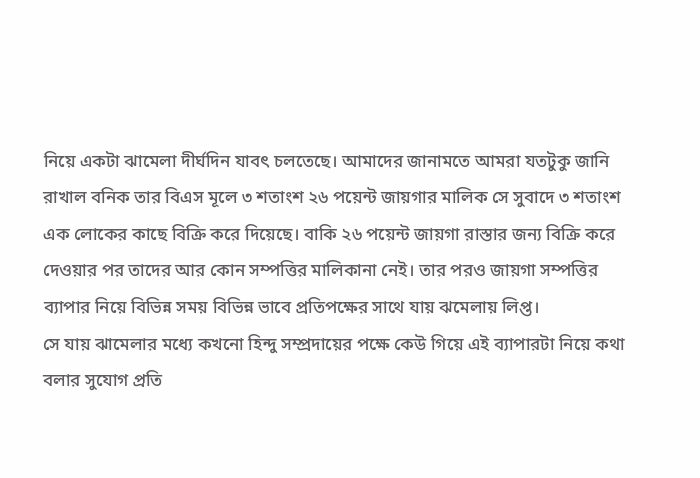নিয়ে একটা ঝামেলা দীর্ঘদিন যাবৎ চলতেছে। আমাদের জানামতে আমরা যতটুকু জানি রাখাল বনিক তার বিএস মূলে ৩ শতাংশ ২৬ পয়েন্ট জায়গার মালিক সে সুবাদে ৩ শতাংশ এক লোকের কাছে বিক্রি করে দিয়েছে। বাকি ২৬ পয়েন্ট জায়গা রাস্তার জন্য বিক্রি করে দেওয়ার পর তাদের আর কোন সম্পত্তির মালিকানা নেই। তার পরও জায়গা সম্পত্তির ব্যাপার নিয়ে বিভিন্ন সময় বিভিন্ন ভাবে প্রতিপক্ষের সাথে যায় ঝমেলায় লিপ্ত।
সে যায় ঝামেলার মধ্যে কখনো হিন্দু সম্প্রদায়ের পক্ষে কেউ গিয়ে এই ব্যাপারটা নিয়ে কথা বলার সুযোগ প্রতি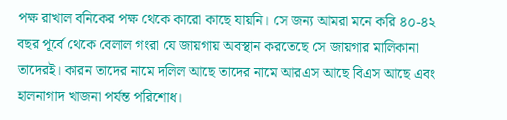পক্ষ রাখাল বনিকের পক্ষ থেকে কারো কাছে যায়নি। সে জন্য আমরা মনে করি ৪০-৪২ বছর পূর্বে থেকে বেলাল গংরা যে জায়গায় অবস্থান করতেছে সে জায়গার মালিকানা তাদেরই। কারন তাদের নামে দলিল আছে তাদের নামে আরএস আছে বিএস আছে এবং হালনাগাদ খাজনা পর্যন্ত পরিশোধ।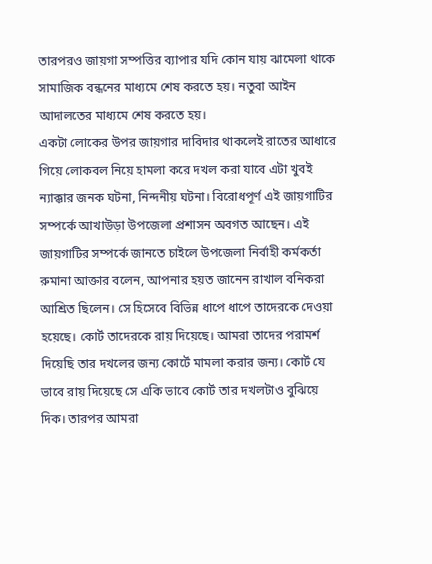তারপরও জায়গা সম্পত্তির ব্যাপার যদি কোন যায় ঝামেলা থাকে সামাজিক বন্ধনের মাধ্যমে শেষ করতে হয়। নতুবা আইন আদালতের মাধ্যমে শেষ করতে হয়।
একটা লোকের উপর জায়গার দাবিদার থাকলেই রাতের আধারে গিয়ে লোকবল নিয়ে হামলা করে দখল করা যাবে এটা খুবই ন্যাক্কার জনক ঘটনা, নিন্দনীয় ঘটনা। বিরোধপূর্ণ এই জায়গাটির সম্পর্কে আখাউড়া উপজেলা প্রশাসন অবগত আছেন। এই জায়গাটির সম্পর্কে জানতে চাইলে উপজেলা নির্বাহী কর্মকর্তা রুমানা আক্তার বলেন, আপনার হয়ত জানেন রাখাল বনিকরা আশ্রিত ছিলেন। সে হিসেবে বিভিন্ন ধাপে ধাপে তাদেরকে দেওয়া হয়েছে। কোর্ট তাদেরকে রায় দিয়েছে। আমরা তাদের পরামর্শ দিয়েছি তার দখলের জন্য কোর্টে মামলা করার জন্য। কোর্ট যে ভাবে রায় দিয়েছে সে একি ভাবে কোর্ট তার দখলটাও বুঝিয়ে দিক। তারপর আমরা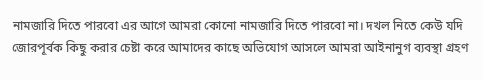নামজারি দিতে পারবো এর আগে আমরা কোনো নামজারি দিতে পারবো না। দখল নিতে কেউ যদি জোরপূর্বক কিছু করার চেষ্টা করে আমাদের কাছে অভিযোগ আসলে আমরা আইনানুগ ব্যবস্থা গ্রহণ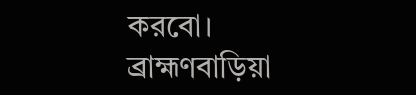করবো।
ব্রাহ্মণবাড়িয়া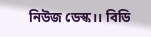নিউজ ডেস্ক।। বিডি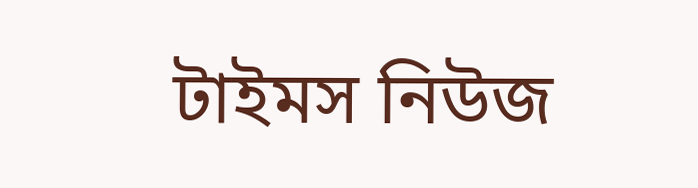টাইমস নিউজ